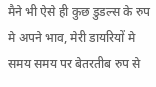मैने भी ऐसे ही कुछ डुडल्स के रुप मे अपने भाव, मेरी डायरियों मे समय समय पर बेतरतीब रुप से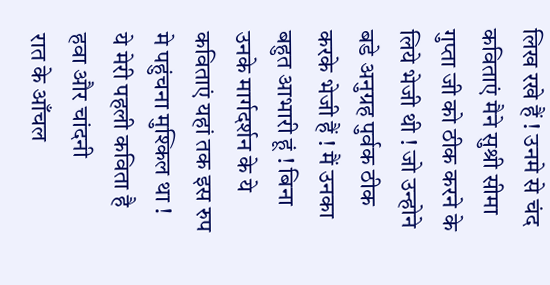लिख रखे हैं ! उनमे से चंद कविताएं मैने सुश्री सीमा गुप्ता जी को ठीक करने के लिये भेजी थी ! जो उन्होने बडे अनुग्रह पुर्वक ठीक करके भेजी हैं ! मैं उनका बहुत आभारी हूं ! बिना उनके मार्गदर्शन के ये कविताएं यहां तक इस रुप मे पहुंचना मुश्किल था !
ये मेरी पहली कविता है हवा और चांदनी
रात के आँचल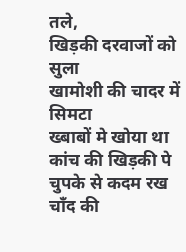तले,
खिड़की दरवाजों को सुला
खामोशी की चादर में सिमटा
ख्बाबों मे खोया था
कांच की खिड़की पे
चुपके से कदम रख
चाँद की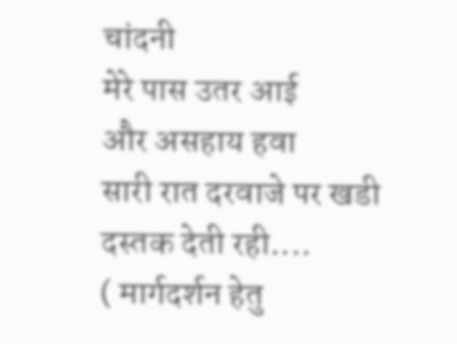चांदनी
मेरे पास उतर आई
और असहाय हवा
सारी रात दरवाजे पर खडी
दस्तक देती रही....
( मार्गदर्शन हेतु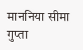माननिया सीमा गुप्ता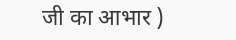जी का आभार )